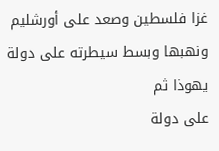غزا فلسطين وصعد على أورشليم ونهبها وبسط سيطرته على دولة يهوذا ثم
على دولة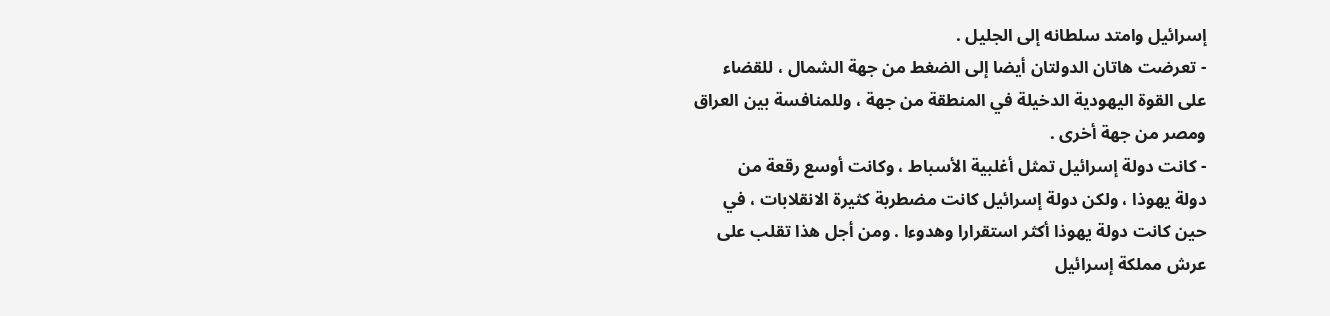إسرائيل وامتد سلطانه إلى الجليل .
- تعرضت هاتان الدولتان أيضا إلى الضغط من جهة الشمال ، للقضاء
على القوة اليهودية الدخيلة في المنطقة من جهة ، وللمنافسة بين العراق
ومصر من جهة أخرى .
- كانت دولة إسرائيل تمثل أغلبية الأسباط ، وكانت أوسع رقعة من
دولة يهوذا ، ولكن دولة إسرائيل كانت مضطربة كثيرة الانقلابات ، في
حين كانت دولة يهوذا أكثر استقرارا وهدوءا . ومن أجل هذا تقلب على
عرش مملكة إسرائيل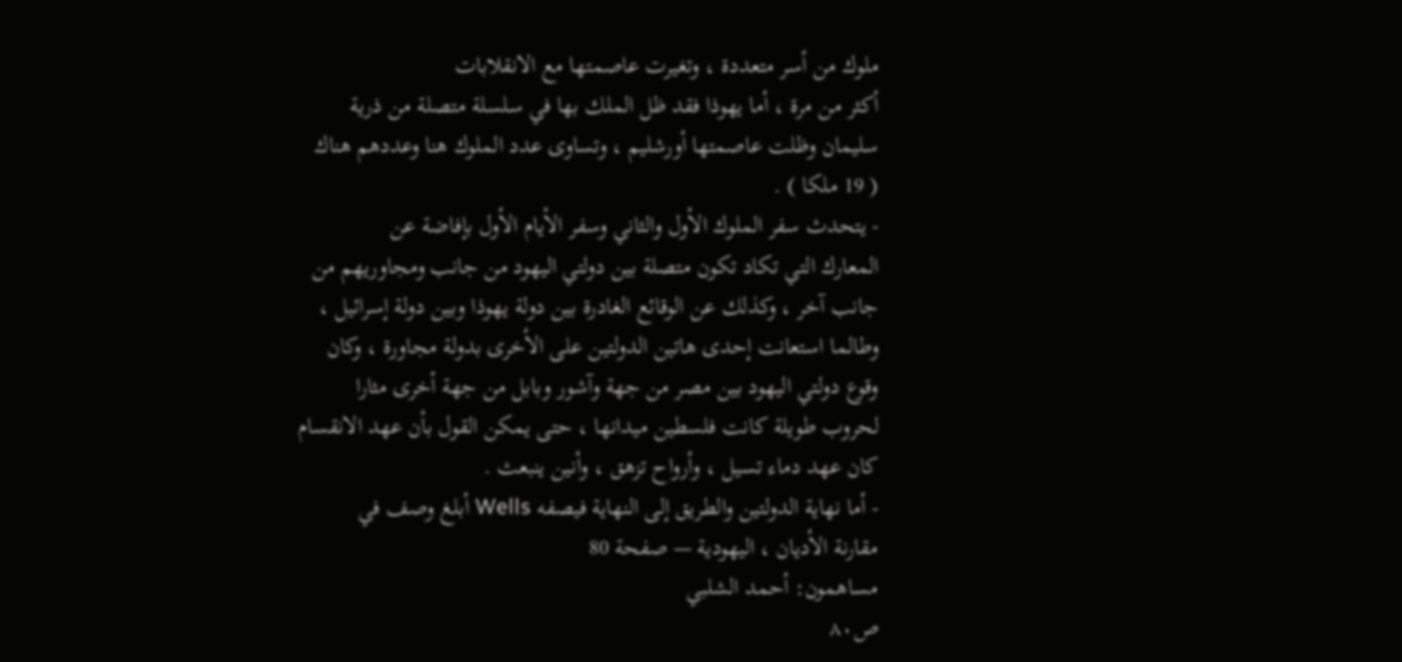ملوك من أسر متعددة ، وتغيرت عاصمتها مع الانقلابات
أكثر من مرة ، أما يهوذا فقد ظل الملك بها في سلسلة متصلة من ذرية
سليمان وظلت عاصمتها أورشليم ، وتساوى عدد الملوك هنا وعددهم هناك
( 19 ملكا ) .
- يتحدث سفر الملوك الأول والثاني وسفر الأيام الأول بإفاضة عن
المعارك التي تكاد تكون متصلة بين دولتي اليهود من جانب ومجاوريهم من
جانب آخر ، وكذلك عن الوقائع الغادرة بين دولة يهوذا وبين دولة إسرائيل ،
وطالما استعانت إحدى هاتين الدولتين على الأخرى بدولة مجاورة ، وكان
وقوع دولتي اليهود بين مصر من جهة وآشور وبابل من جهة أخرى مثارا
لحروب طويلة كانت فلسطين ميدانها ، حتى يمكن القول بأن عهد الانقسام
كان عهد دماء تسيل ، وأرواح تزهق ، وأنين ينبعث .
- أما نهاية الدولتين والطريق إلى النهاية فيصفه Wells أبلغ وصف في
مقارنة الأديان ، اليهودية — صفحة 80
مساهمون: أحمد الشلبي
ص٨٠